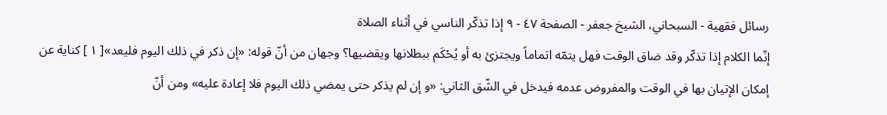رسائل فقهية - السبحاني، الشيخ جعفر - الصفحة ٤٧ - ٩ إذا تذكّر الناسي في أثناء الصلاة
إنّما الكلام إذا تذكّر وقد ضاق الوقت فهل يتمّه اتماماً ويجتزئ به أو يُحْكَم ببطلانها ويقضيها؟ وجهان من أنّ قوله: «إن ذكر في ذلك اليوم فليعد»[ ١ ] كناية عن إمكان الإتيان بها في الوقت والمفروض عدمه فيدخل في الشّق الثاني: «و إن لم يذكر حتى يمضي ذلك اليوم فلا إعادة عليه» ومن أنّ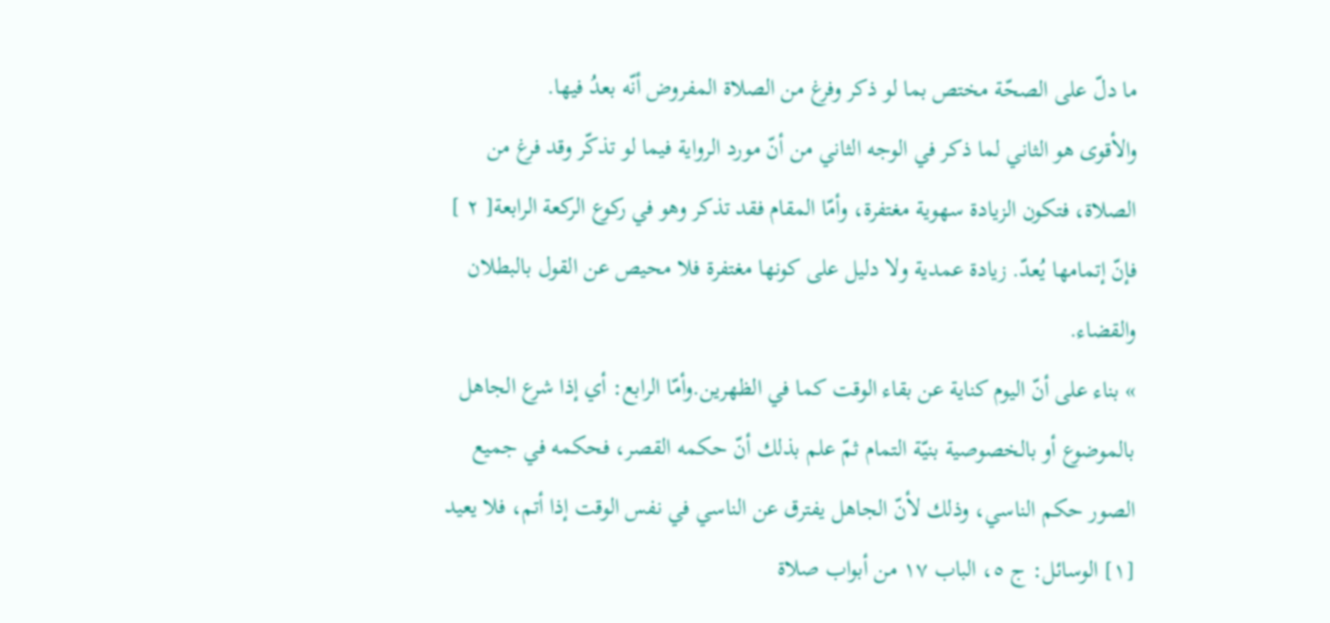ما دلّ على الصحّة مختص بما لو ذكر وفرغ من الصلاة المفروض أنّه بعدُ فيها.
والأقوى هو الثاني لما ذكر في الوجه الثاني من أنّ مورد الرواية فيما لو تذكّر وقد فرغ من الصلاة، فتكون الزيادة سهوية مغتفرة، وأمّا المقام فقد تذكر وهو في ركوع الركعة الرابعة[ ٢ ] فإنّ إتمامها يُعدّ. زيادة عمدية ولا دليل على كونها مغتفرة فلا محيص عن القول بالبطلان والقضاء.
» بناء على أنّ اليوم كناية عن بقاء الوقت كما في الظهرين.وأمّا الرابع: أي إذا شرع الجاهل بالموضوع أو بالخصوصية بنيّة التمام ثمّ علم بذلك أنّ حكمه القصر، فحكمه في جميع الصور حكم الناسي، وذلك لأنّ الجاهل يفترق عن الناسي في نفس الوقت إذا أتم، فلا يعيد
[١] الوسائل: ج ٥، الباب ١٧ من أبواب صلاة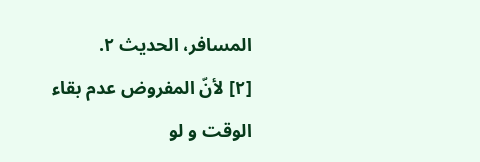المسافر، الحديث ٢.
[٢] لأنّ المفروض عدم بقاء الوقت و لو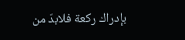بإدراك ركعة فلابدّ من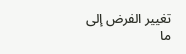تغيير الفرض إلى ما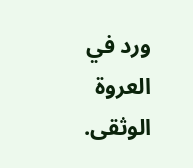ورد في العروة الوثقى.